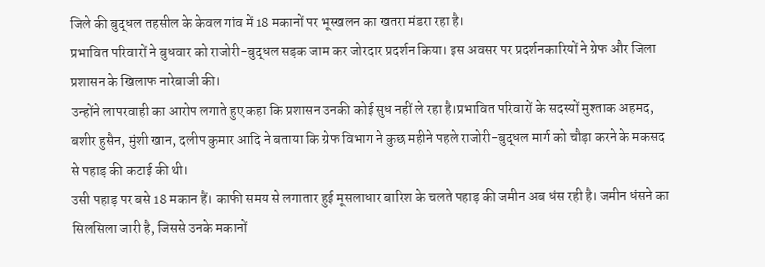जिले की बुद्धल तहसील के केवल गांव में 18 मकानों पर भूस्खलन का खतरा मंडरा रहा है।
प्रभावित परिवारों ने बुधवार को राजोरी-बुद्धल सड़क जाम कर जोरदार प्रदर्शन किया। इस अवसर पर प्रदर्शनकारियों ने ग्रेफ और जिला प्रशासन के खिलाफ नारेबाजी की।
उन्होंने लापरवाही का आरोप लगाते हुए कहा कि प्रशासन उनकी कोई सुध नहीं ले रहा है।प्रभावित परिवारों के सदस्यों मुश्ताक अहमद, बशीर हुसैन, मुंशी खान, दलीप कुमार आदि ने बताया कि ग्रेफ विभाग ने कुछ महीने पहले राजोरी-बुद्धल मार्ग को चौड़ा करने के मकसद से पहाड़ की कटाई की थी।
उसी पहाड़ पर बसे 18 मकान हैं। काफी समय से लगातार हुई मूसलाधार बारिश के चलते पहाड़ की जमीन अब धंस रही है। जमीन धंसने का सिलसिला जारी है, जिससे उनके मकानों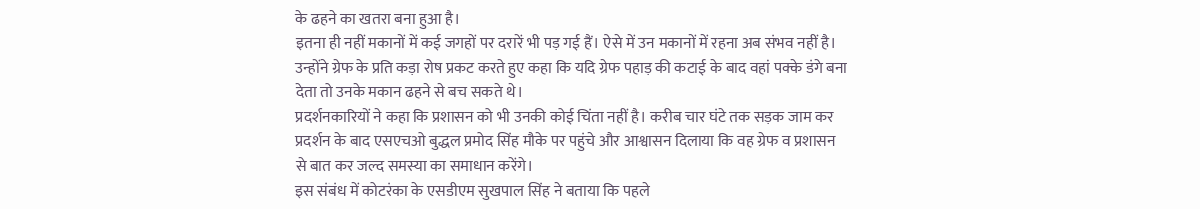के ढहने का खतरा बना हुआ है।
इतना ही नहीं मकानों में कई जगहों पर दरारें भी पड़ गई हैं। ऐसे में उन मकानों में रहना अब संभव नहीं है। उन्होंने ग्रेफ के प्रति कड़ा रोष प्रकट करते हुए कहा कि यदि ग्रेफ पहाड़ की कटाई के बाद वहां पक्के डंगे बना देता तो उनके मकान ढहने से बच सकते थे।
प्रदर्शनकारियों ने कहा कि प्रशासन को भी उनकी कोई चिंता नहीं है। करीब चार घंटे तक सड़क जाम कर प्रदर्शन के बाद एसएचओ बुद्धल प्रमोद सिंह मौके पर पहुंचे और आश्वासन दिलाया कि वह ग्रेफ व प्रशासन से बात कर जल्द समस्या का समाधान करेंगे।
इस संबंध में कोटरंका के एसडीएम सुखपाल सिंह ने बताया कि पहले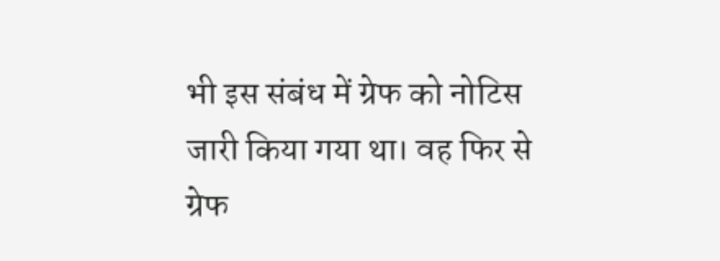भी इस संबंध में ग्रेफ को नोटिस जारी किया गया था। वह फिर से ग्रेफ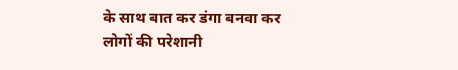के साथ बात कर डंगा बनवा कर लोगों की परेशानी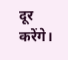दूर करेंगे।